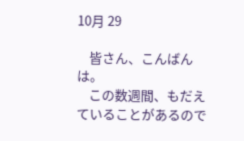10月 29

    皆さん、こんばんは。
    この数週間、もだえていることがあるので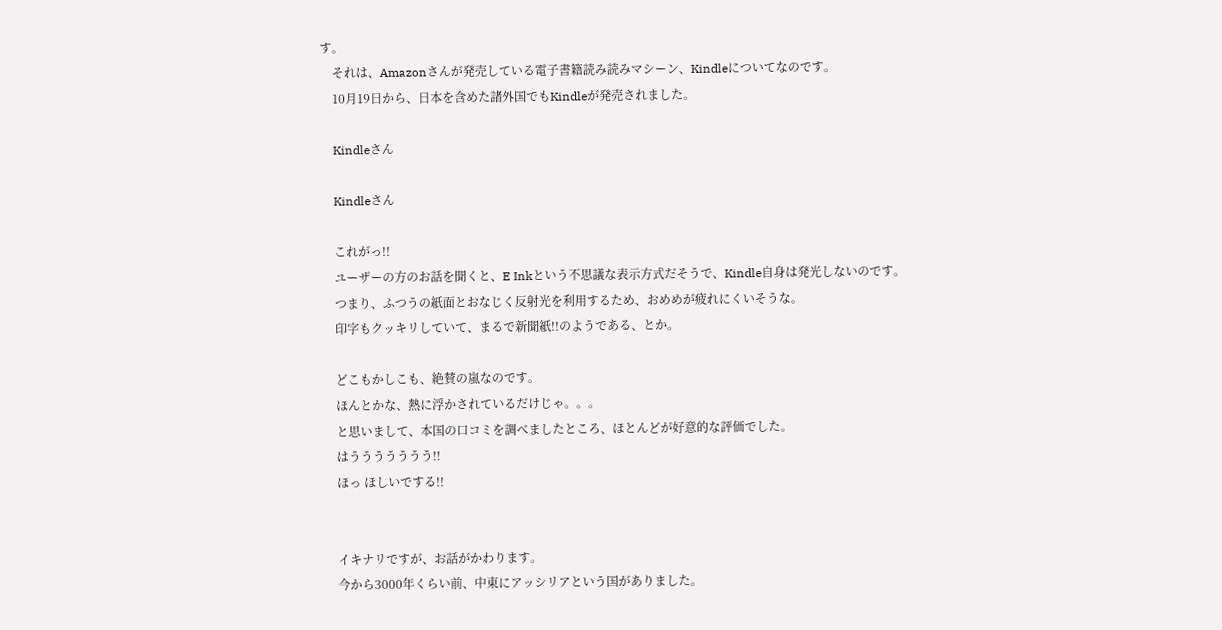す。
    それは、Amazonさんが発売している電子書籍読み読みマシーン、Kindleについてなのです。
    10月19日から、日本を含めた諸外国でもKindleが発売されました。

    Kindleさん

    Kindleさん

    これがっ!!
    ユーザーの方のお話を聞くと、E Inkという不思議な表示方式だそうで、Kindle自身は発光しないのです。
    つまり、ふつうの紙面とおなじく反射光を利用するため、おめめが疲れにくいそうな。
    印字もクッキリしていて、まるで新聞紙!!のようである、とか。

    どこもかしこも、絶賛の嵐なのです。
    ほんとかな、熱に浮かされているだけじゃ。。。
    と思いまして、本国の口コミを調べましたところ、ほとんどが好意的な評価でした。
    はううううううう!!
    ほっ ほしいでする!!


    イキナリですが、お話がかわります。
    今から3000年くらい前、中東にアッシリアという国がありました。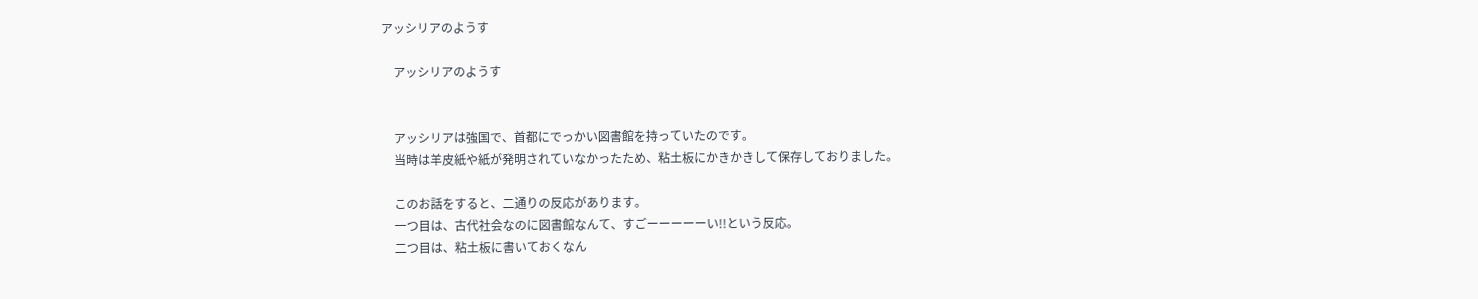アッシリアのようす

    アッシリアのようす


    アッシリアは強国で、首都にでっかい図書館を持っていたのです。
    当時は羊皮紙や紙が発明されていなかったため、粘土板にかきかきして保存しておりました。

    このお話をすると、二通りの反応があります。
    一つ目は、古代社会なのに図書館なんて、すごーーーーーい!!という反応。
    二つ目は、粘土板に書いておくなん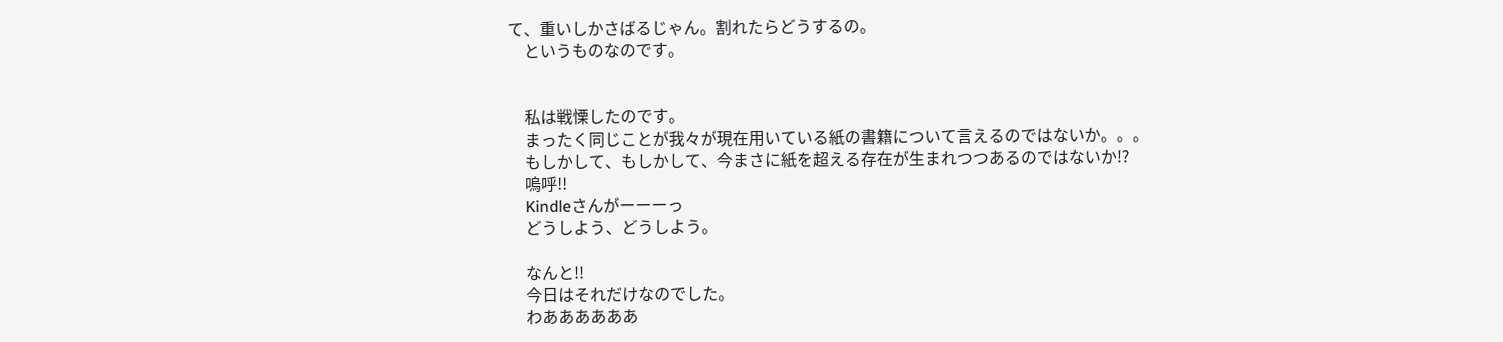て、重いしかさばるじゃん。割れたらどうするの。
    というものなのです。


    私は戦慄したのです。
    まったく同じことが我々が現在用いている紙の書籍について言えるのではないか。。。
    もしかして、もしかして、今まさに紙を超える存在が生まれつつあるのではないか!?
    嗚呼!!
    Kindleさんがーーーっ
    どうしよう、どうしよう。

    なんと!!
    今日はそれだけなのでした。
    わああああああ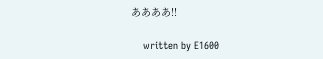ああああ!!

    written by E1600